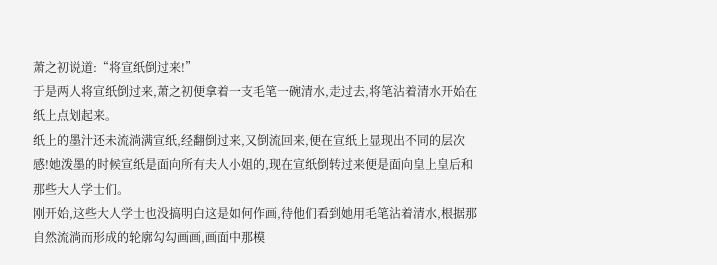萧之初说道:“将宣纸倒过来!”
于是两人将宣纸倒过来,萧之初便拿着一支毛笔一碗清水,走过去,将笔沾着清水开始在纸上点划起来。
纸上的墨汁还未流淌满宣纸,经翻倒过来,又倒流回来,便在宣纸上显现出不同的层次感!她泼墨的时候宣纸是面向所有夫人小姐的,现在宣纸倒转过来便是面向皇上皇后和那些大人学士们。
刚开始,这些大人学士也没搞明白这是如何作画,待他们看到她用毛笔沾着清水,根据那自然流淌而形成的轮廓勾勾画画,画面中那模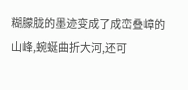糊朦胧的墨迹变成了成峦叠嶂的山峰,蜿蜒曲折大河,还可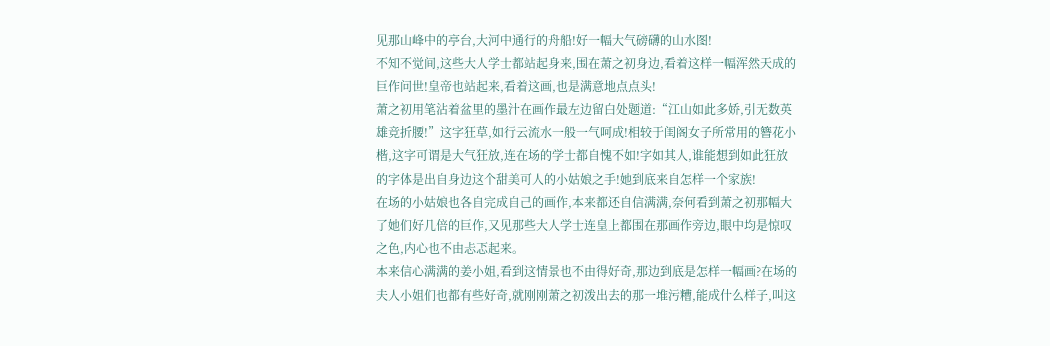见那山峰中的亭台,大河中通行的舟船!好一幅大气磅礴的山水图!
不知不觉间,这些大人学士都站起身来,围在萧之初身边,看着这样一幅浑然天成的巨作问世!皇帝也站起来,看着这画,也是满意地点点头!
萧之初用笔沾着盆里的墨汁在画作最左边留白处题道:“江山如此多娇,引无数英雄竞折腰!”这字狂草,如行云流水一般一气呵成!相较于闺阁女子所常用的簪花小楷,这字可谓是大气狂放,连在场的学士都自愧不如!字如其人,谁能想到如此狂放的字体是出自身边这个甜美可人的小姑娘之手!她到底来自怎样一个家族!
在场的小姑娘也各自完成自己的画作,本来都还自信满满,奈何看到萧之初那幅大了她们好几倍的巨作,又见那些大人学士连皇上都围在那画作旁边,眼中均是惊叹之色,内心也不由忐忑起来。
本来信心满满的姜小姐,看到这情景也不由得好奇,那边到底是怎样一幅画?在场的夫人小姐们也都有些好奇,就刚刚萧之初泼出去的那一堆污糟,能成什么样子,叫这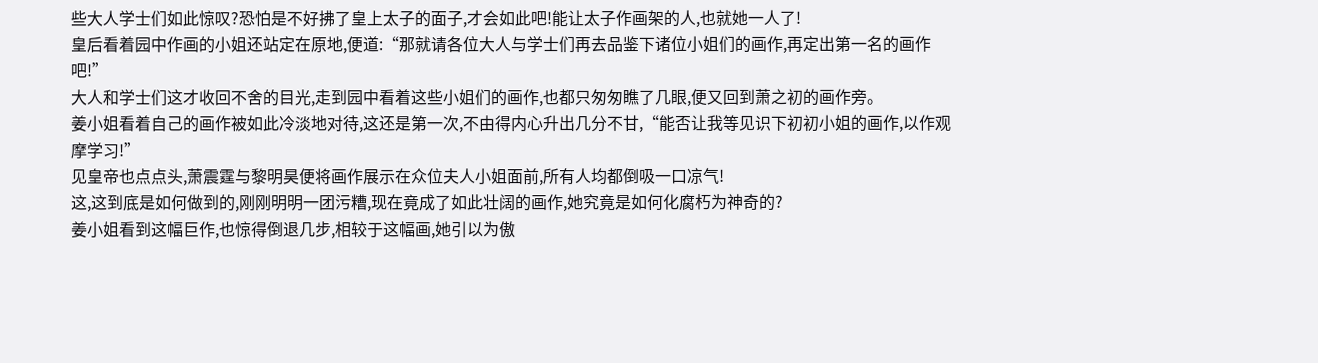些大人学士们如此惊叹?恐怕是不好拂了皇上太子的面子,才会如此吧!能让太子作画架的人,也就她一人了!
皇后看着园中作画的小姐还站定在原地,便道:“那就请各位大人与学士们再去品鉴下诸位小姐们的画作,再定出第一名的画作吧!”
大人和学士们这才收回不舍的目光,走到园中看着这些小姐们的画作,也都只匆匆瞧了几眼,便又回到萧之初的画作旁。
姜小姐看着自己的画作被如此冷淡地对待,这还是第一次,不由得内心升出几分不甘,“能否让我等见识下初初小姐的画作,以作观摩学习!”
见皇帝也点点头,萧震霆与黎明昊便将画作展示在众位夫人小姐面前,所有人均都倒吸一口凉气!
这,这到底是如何做到的,刚刚明明一团污糟,现在竟成了如此壮阔的画作,她究竟是如何化腐朽为神奇的?
姜小姐看到这幅巨作,也惊得倒退几步,相较于这幅画,她引以为傲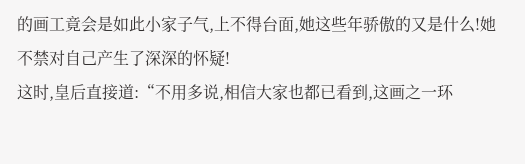的画工竟会是如此小家子气,上不得台面,她这些年骄傲的又是什么!她不禁对自己产生了深深的怀疑!
这时,皇后直接道:“不用多说,相信大家也都已看到,这画之一环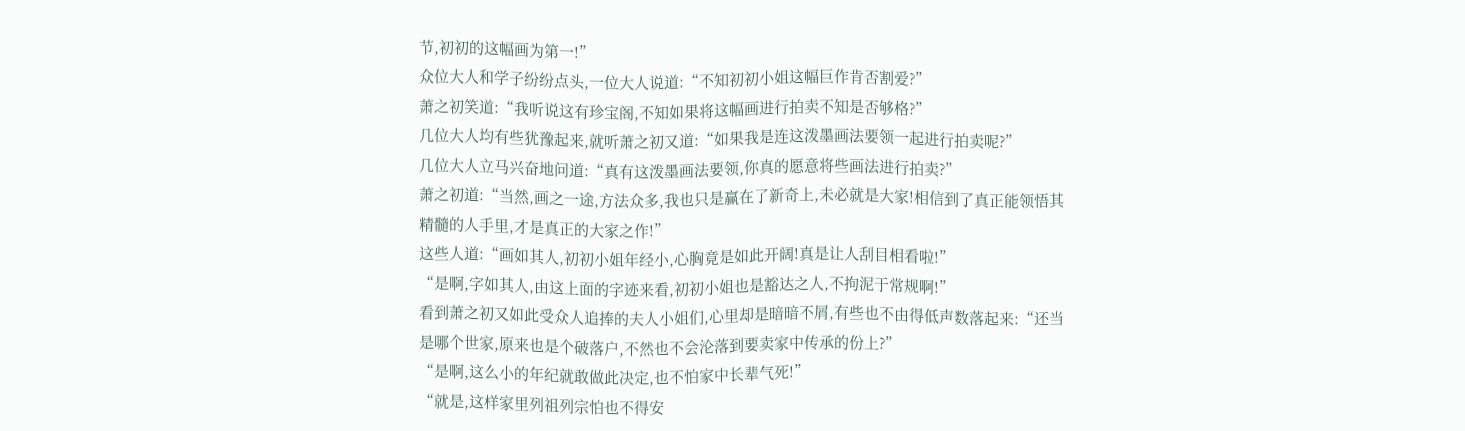节,初初的这幅画为第一!”
众位大人和学子纷纷点头,一位大人说道:“不知初初小姐这幅巨作肯否割爱?”
萧之初笑道:“我听说这有珍宝阁,不知如果将这幅画进行拍卖不知是否够格?”
几位大人均有些犹豫起来,就听萧之初又道:“如果我是连这泼墨画法要领一起进行拍卖呢?”
几位大人立马兴奋地问道:“真有这泼墨画法要领,你真的愿意将些画法进行拍卖?”
萧之初道:“当然,画之一途,方法众多,我也只是赢在了新奇上,未必就是大家!相信到了真正能领悟其精髓的人手里,才是真正的大家之作!”
这些人道:“画如其人,初初小姐年经小,心胸竟是如此开阔!真是让人刮目相看啦!”
“是啊,字如其人,由这上面的字迹来看,初初小姐也是豁达之人,不拘泥于常规啊!”
看到萧之初又如此受众人追捧的夫人小姐们,心里却是暗暗不屑,有些也不由得低声数落起来:“还当是哪个世家,原来也是个破落户,不然也不会沦落到要卖家中传承的份上?”
“是啊,这么小的年纪就敢做此决定,也不怕家中长辈气死!”
“就是,这样家里列祖列宗怕也不得安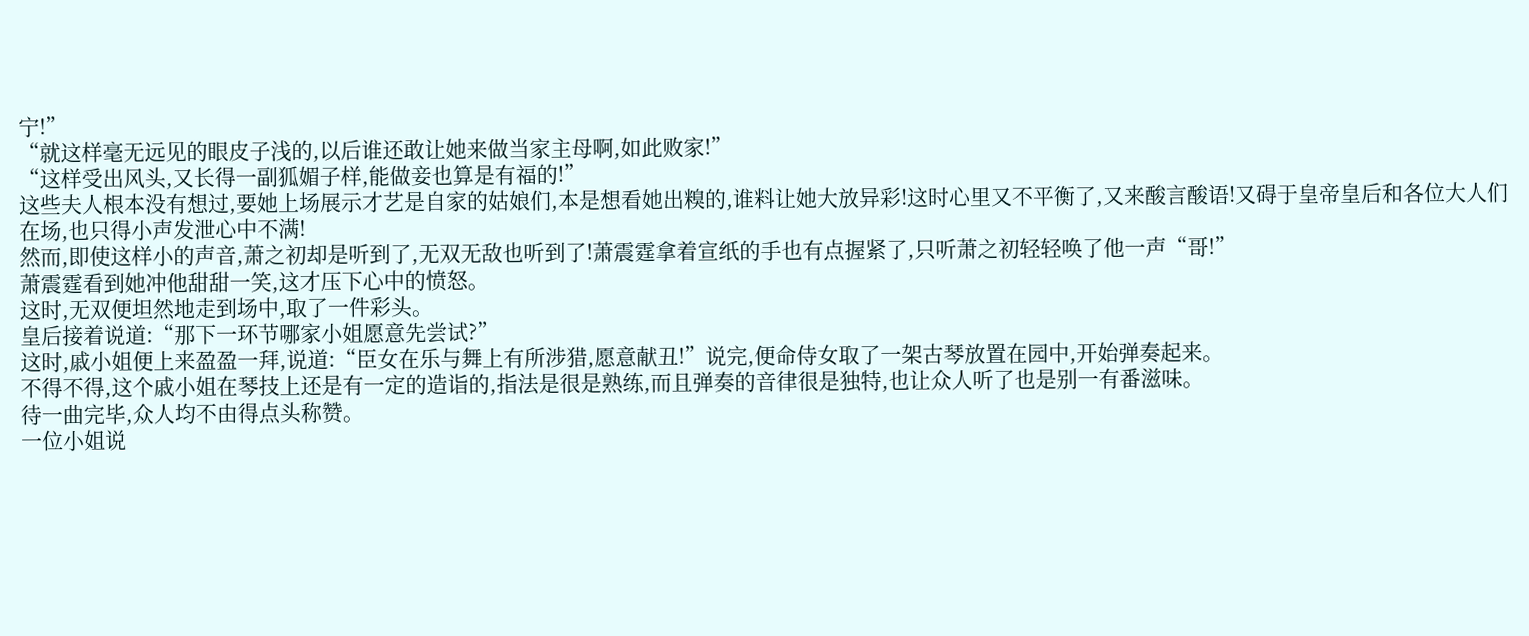宁!”
“就这样毫无远见的眼皮子浅的,以后谁还敢让她来做当家主母啊,如此败家!”
“这样受出风头,又长得一副狐媚子样,能做妾也算是有福的!”
这些夫人根本没有想过,要她上场展示才艺是自家的姑娘们,本是想看她出糗的,谁料让她大放异彩!这时心里又不平衡了,又来酸言酸语!又碍于皇帝皇后和各位大人们在场,也只得小声发泄心中不满!
然而,即使这样小的声音,萧之初却是听到了,无双无敌也听到了!萧震霆拿着宣纸的手也有点握紧了,只听萧之初轻轻唤了他一声“哥!”
萧震霆看到她冲他甜甜一笑,这才压下心中的愤怒。
这时,无双便坦然地走到场中,取了一件彩头。
皇后接着说道:“那下一环节哪家小姐愿意先尝试?”
这时,戚小姐便上来盈盈一拜,说道:“臣女在乐与舞上有所涉猎,愿意献丑!”说完,便命侍女取了一架古琴放置在园中,开始弹奏起来。
不得不得,这个戚小姐在琴技上还是有一定的造诣的,指法是很是熟练,而且弹奏的音律很是独特,也让众人听了也是别一有番滋味。
待一曲完毕,众人均不由得点头称赞。
一位小姐说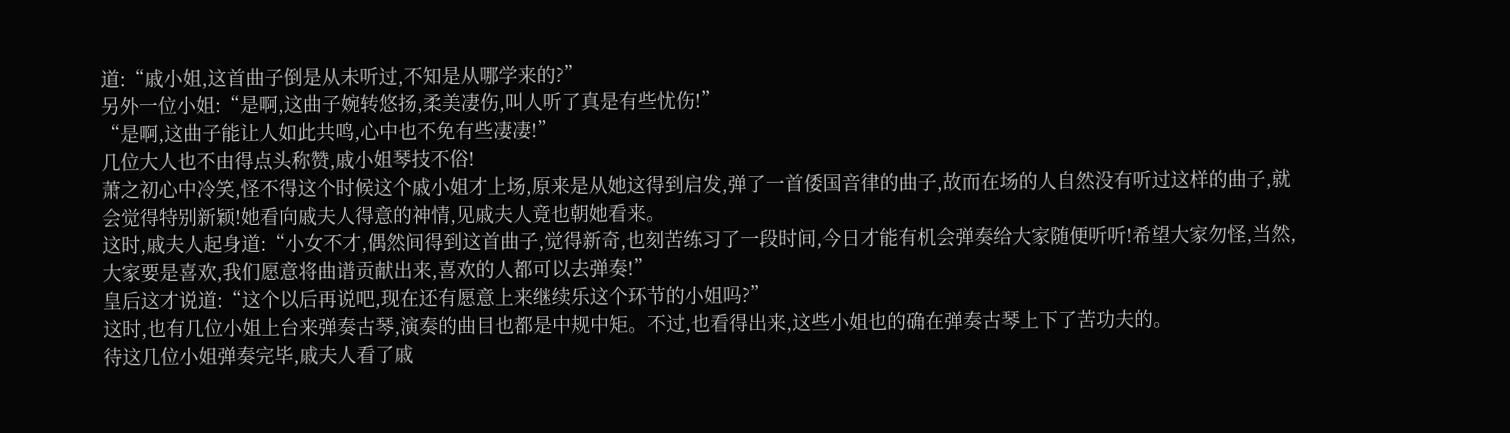道:“戚小姐,这首曲子倒是从未听过,不知是从哪学来的?”
另外一位小姐:“是啊,这曲子婉转悠扬,柔美凄伤,叫人听了真是有些忧伤!”
“是啊,这曲子能让人如此共鸣,心中也不免有些凄凄!”
几位大人也不由得点头称赞,戚小姐琴技不俗!
萧之初心中冷笑,怪不得这个时候这个戚小姐才上场,原来是从她这得到启发,弹了一首倭国音律的曲子,故而在场的人自然没有听过这样的曲子,就会觉得特别新颖!她看向戚夫人得意的神情,见戚夫人竟也朝她看来。
这时,戚夫人起身道:“小女不才,偶然间得到这首曲子,觉得新奇,也刻苦练习了一段时间,今日才能有机会弹奏给大家随便听听!希望大家勿怪,当然,大家要是喜欢,我们愿意将曲谱贡献出来,喜欢的人都可以去弹奏!”
皇后这才说道:“这个以后再说吧,现在还有愿意上来继续乐这个环节的小姐吗?”
这时,也有几位小姐上台来弹奏古琴,演奏的曲目也都是中规中矩。不过,也看得出来,这些小姐也的确在弹奏古琴上下了苦功夫的。
待这几位小姐弹奏完毕,戚夫人看了戚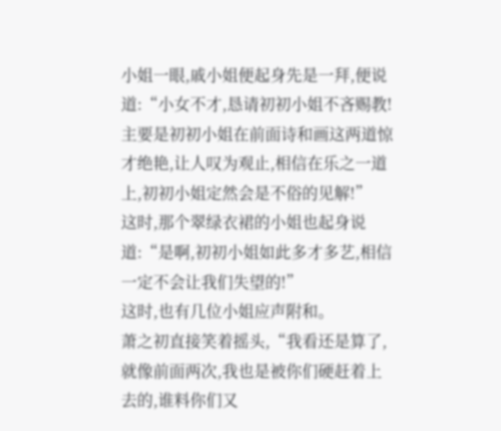小姐一眼,戚小姐便起身先是一拜,便说道:“小女不才,恳请初初小姐不吝赐教!主要是初初小姐在前面诗和画这两道惊才绝艳,让人叹为观止,相信在乐之一道上,初初小姐定然会是不俗的见解!”
这时,那个翠绿衣裙的小姐也起身说道:“是啊,初初小姐如此多才多艺,相信一定不会让我们失望的!”
这时,也有几位小姐应声附和。
萧之初直接笑着摇头,“我看还是算了,就像前面两次,我也是被你们硬赶着上去的,谁料你们又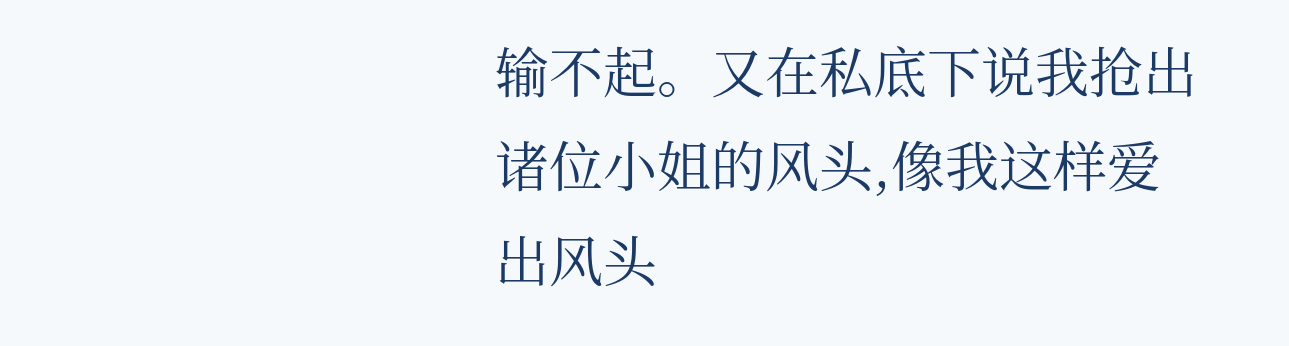输不起。又在私底下说我抢出诸位小姐的风头,像我这样爱出风头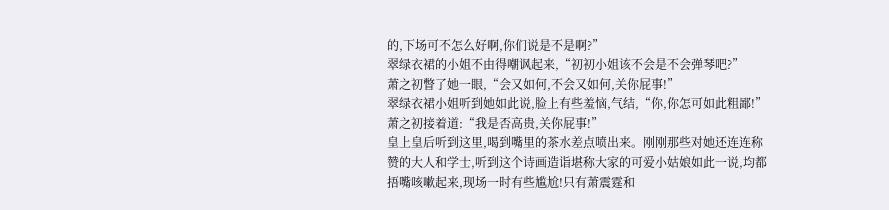的,下场可不怎么好啊,你们说是不是啊?”
翠绿衣裙的小姐不由得嘲讽起来,“初初小姐该不会是不会弹琴吧?”
萧之初瞥了她一眼,“会又如何,不会又如何,关你屁事!”
翠绿衣裙小姐听到她如此说,脸上有些羞恼,气结,“你,你怎可如此粗鄙!”
萧之初接着道:“我是否高贵,关你屁事!”
皇上皇后听到这里,喝到嘴里的茶水差点喷出来。刚刚那些对她还连连称赞的大人和学士,听到这个诗画造诣堪称大家的可爱小姑娘如此一说,均都捂嘴咳嗽起来,现场一时有些尴尬!只有萧震霆和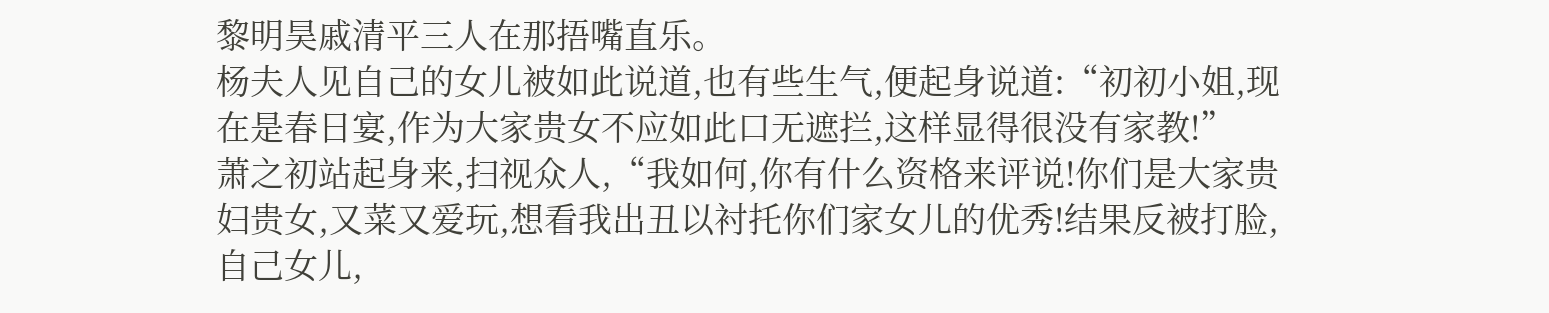黎明昊戚清平三人在那捂嘴直乐。
杨夫人见自己的女儿被如此说道,也有些生气,便起身说道:“初初小姐,现在是春日宴,作为大家贵女不应如此口无遮拦,这样显得很没有家教!”
萧之初站起身来,扫视众人,“我如何,你有什么资格来评说!你们是大家贵妇贵女,又菜又爱玩,想看我出丑以衬托你们家女儿的优秀!结果反被打脸,自己女儿,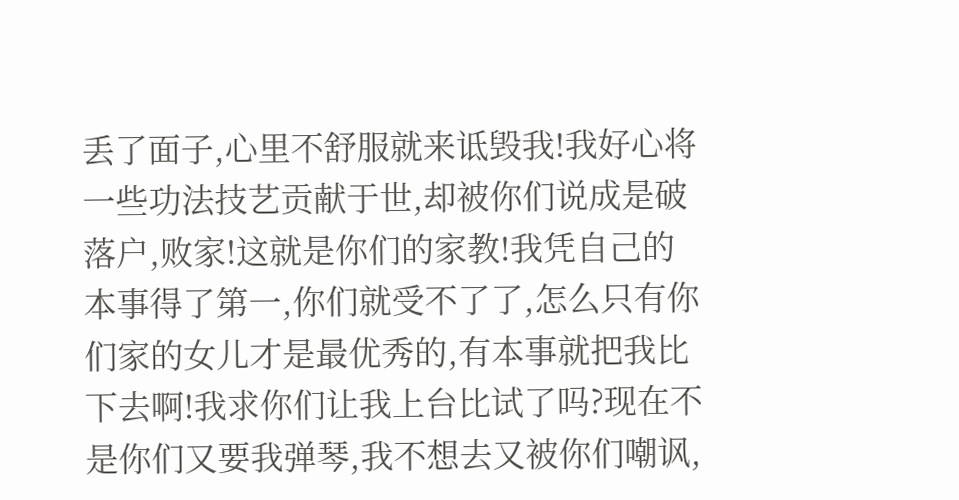丢了面子,心里不舒服就来诋毁我!我好心将一些功法技艺贡献于世,却被你们说成是破落户,败家!这就是你们的家教!我凭自己的本事得了第一,你们就受不了了,怎么只有你们家的女儿才是最优秀的,有本事就把我比下去啊!我求你们让我上台比试了吗?现在不是你们又要我弹琴,我不想去又被你们嘲讽,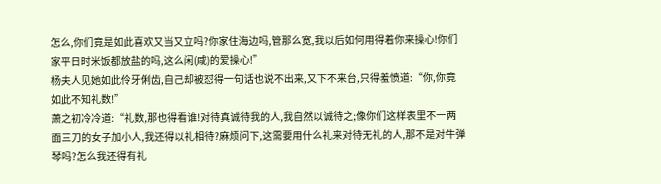怎么,你们竟是如此喜欢又当又立吗?你家住海边吗,管那么宽,我以后如何用得着你来操心!你们家平日时米饭都放盐的吗,这么闲(咸)的爱操心!”
杨夫人见她如此伶牙俐齿,自己却被怼得一句话也说不出来,又下不来台,只得羞愤道:“你,你竟如此不知礼数!”
萧之初冷冷道:“礼数,那也得看谁!对待真诚待我的人,我自然以诚待之;像你们这样表里不一两面三刀的女子加小人,我还得以礼相待?麻烦问下,这需要用什么礼来对待无礼的人,那不是对牛弹琴吗?怎么我还得有礼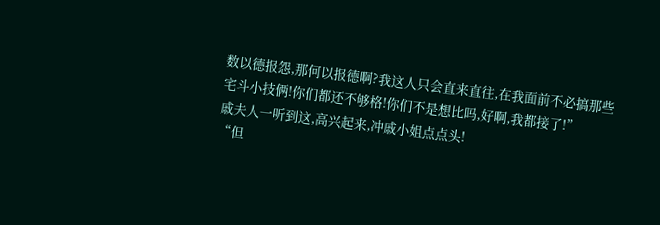数以德报怨,那何以报德啊?我这人只会直来直往,在我面前不必搞那些宅斗小技俩!你们都还不够格!你们不是想比吗,好啊,我都接了!”
戚夫人一听到这,高兴起来,冲戚小姐点点头!
“但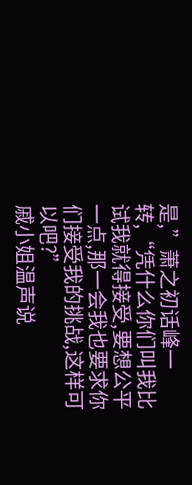是,”萧之初话峰一转,“凭什么你们叫我比试我就得接受,要想公平一点,那一会我也要求你们接受我的挑战,这样可以吧?”
戚小姐温声说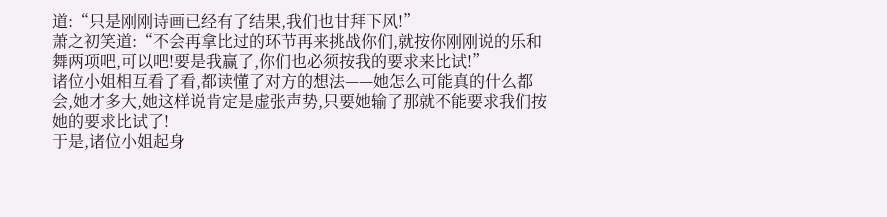道:“只是刚刚诗画已经有了结果,我们也甘拜下风!”
萧之初笑道:“不会再拿比过的环节再来挑战你们,就按你刚刚说的乐和舞两项吧,可以吧!要是我赢了,你们也必须按我的要求来比试!”
诸位小姐相互看了看,都读懂了对方的想法——她怎么可能真的什么都会,她才多大,她这样说肯定是虚张声势,只要她输了那就不能要求我们按她的要求比试了!
于是,诸位小姐起身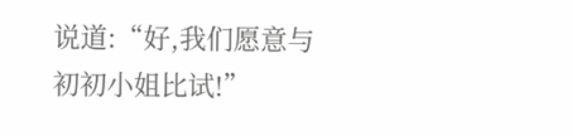说道:“好,我们愿意与初初小姐比试!”